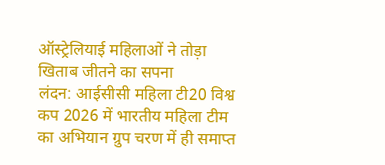ऑस्ट्रेलियाई महिलाओं ने तोड़ा खिताब जीतने का सपना
लंदन: आईसीसी महिला टी20 विश्व कप 2026 में भारतीय महिला टीम का अभियान ग्रुप चरण में ही समाप्त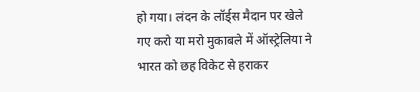हो गया। लंदन के लॉर्ड्स मैदान पर खेले गए करो या मरो मुकाबले में ऑस्ट्रेलिया ने भारत को छह विकेट से हराकर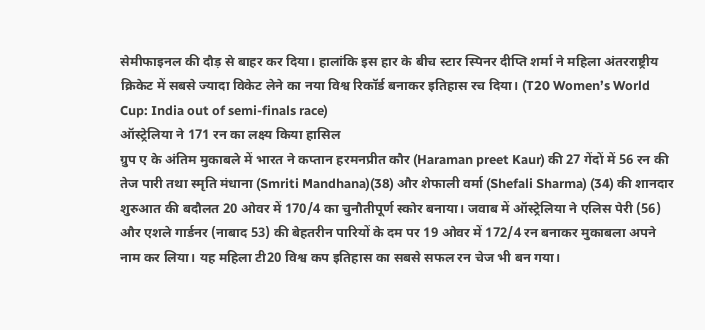सेमीफाइनल की दौड़ से बाहर कर दिया। हालांकि इस हार के बीच स्टार स्पिनर दीप्ति शर्मा ने महिला अंतरराष्ट्रीय क्रिकेट में सबसे ज्यादा विकेट लेने का नया विश्व रिकॉर्ड बनाकर इतिहास रच दिया। (T20 Women’s World Cup: India out of semi-finals race)
ऑस्ट्रेलिया ने 171 रन का लक्ष्य किया हासिल
ग्रुप ए के अंतिम मुकाबले में भारत ने कप्तान हरमनप्रीत कौर (Haraman preet Kaur) की 27 गेंदों में 56 रन की तेज पारी तथा स्मृति मंधाना (Smriti Mandhana)(38) और शेफाली वर्मा (Shefali Sharma) (34) की शानदार शुरुआत की बदौलत 20 ओवर में 170/4 का चुनौतीपूर्ण स्कोर बनाया। जवाब में ऑस्ट्रेलिया ने एलिस पेरी (56) और एशले गार्डनर (नाबाद 53) की बेहतरीन पारियों के दम पर 19 ओवर में 172/4 रन बनाकर मुकाबला अपने नाम कर लिया। यह महिला टी20 विश्व कप इतिहास का सबसे सफल रन चेज भी बन गया।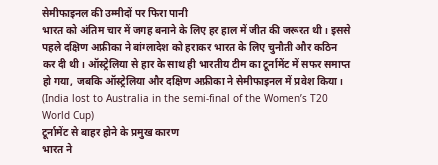सेमीफाइनल की उम्मीदों पर फिरा पानी
भारत को अंतिम चार में जगह बनाने के लिए हर हाल में जीत की जरूरत थी। इससे पहले दक्षिण अफ्रीका ने बांग्लादेश को हराकर भारत के लिए चुनौती और कठिन कर दी थी। ऑस्ट्रेलिया से हार के साथ ही भारतीय टीम का टूर्नामेंट में सफर समाप्त हो गया, जबकि ऑस्ट्रेलिया और दक्षिण अफ्रीका ने सेमीफाइनल में प्रवेश किया। (India lost to Australia in the semi-final of the Women’s T20 World Cup)
टूर्नामेंट से बाहर होने के प्रमुख कारण
भारत ने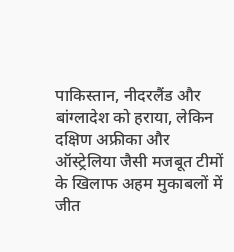पाकिस्तान, नीदरलैंड और बांग्लादेश को हराया, लेकिन दक्षिण अफ्रीका और ऑस्ट्रेलिया जैसी मजबूत टीमों के खिलाफ अहम मुकाबलों में जीत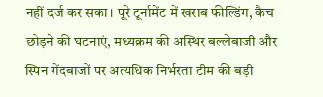नहीं दर्ज कर सका। पूरे टूर्नामेंट में खराब फील्डिंग, कैच छोड़ने की घटनाएं, मध्यक्रम की अस्थिर बल्लेबाजी और स्पिन गेंदबाजों पर अत्यधिक निर्भरता टीम की बड़ी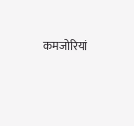कमजोरियां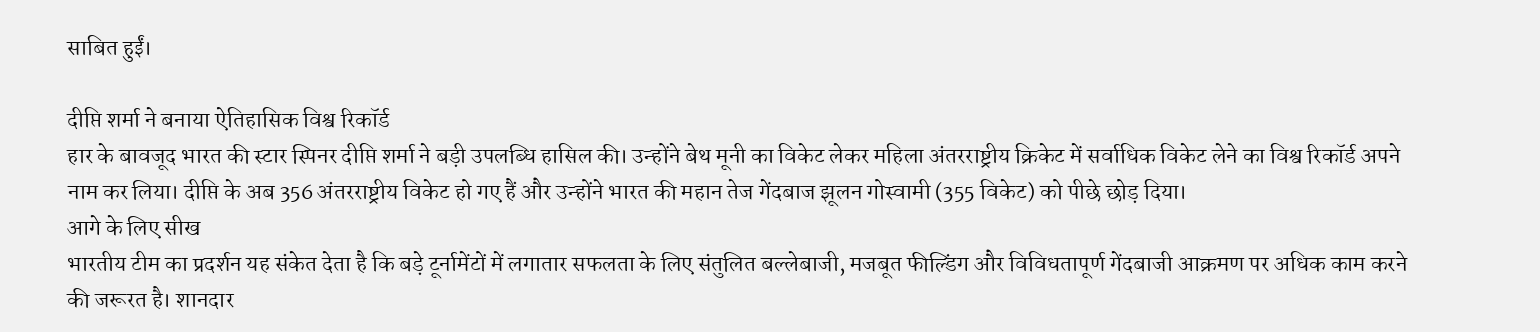साबित हुईं।

दीप्ति शर्मा ने बनाया ऐतिहासिक विश्व रिकॉर्ड
हार के बावजूद भारत की स्टार स्पिनर दीप्ति शर्मा ने बड़ी उपलब्धि हासिल की। उन्होंने बेथ मूनी का विकेट लेकर महिला अंतरराष्ट्रीय क्रिकेट में सर्वाधिक विकेट लेने का विश्व रिकॉर्ड अपने नाम कर लिया। दीप्ति के अब 356 अंतरराष्ट्रीय विकेट हो गए हैं और उन्होंने भारत की महान तेज गेंदबाज झूलन गोस्वामी (355 विकेट) को पीछे छोड़ दिया।
आगे के लिए सीख
भारतीय टीम का प्रदर्शन यह संकेत देता है कि बड़े टूर्नामेंटों में लगातार सफलता के लिए संतुलित बल्लेबाजी, मजबूत फील्डिंग और विविधतापूर्ण गेंदबाजी आक्रमण पर अधिक काम करने की जरूरत है। शानदार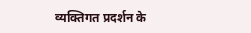व्यक्तिगत प्रदर्शन के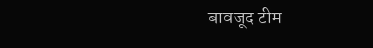बावजूद टीम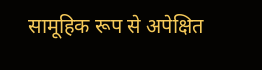सामूहिक रूप से अपेक्षित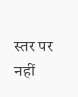स्तर पर नहीं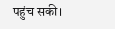पहुंच सकी।